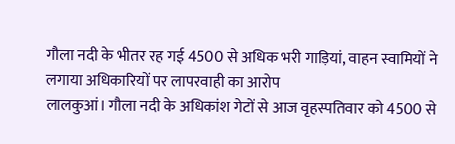गौला नदी के भीतर रह गई 4500 से अधिक भरी गाड़ियां, वाहन स्वामियों ने लगाया अधिकारियों पर लापरवाही का आरोप
लालकुआं। गौला नदी के अधिकांश गेटों से आज वृहस्पतिवार को 4500 से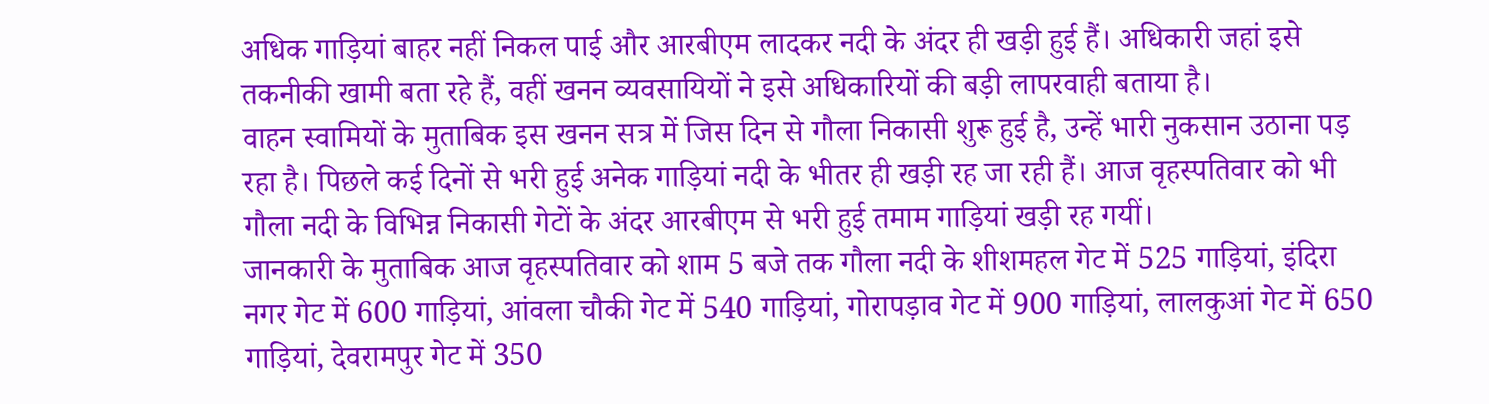अधिक गाड़ियां बाहर नहीं निकल पाई और आरबीएम लादकर नदी के अंदर ही खड़ी हुई हैं। अधिकारी जहां इसे तकनीकी खामी बता रहे हैं, वहीं खनन व्यवसायियों ने इसे अधिकारियों की बड़ी लापरवाही बताया है।
वाहन स्वामियों के मुताबिक इस खनन सत्र में जिस दिन से गौला निकासी शुरू हुई है, उन्हें भारी नुकसान उठाना पड़ रहा है। पिछले कई दिनों से भरी हुई अनेक गाड़ियां नदी के भीतर ही खड़ी रह जा रही हैं। आज वृहस्पतिवार को भी गौला नदी के विभिन्न निकासी गेटों के अंदर आरबीएम से भरी हुई तमाम गाड़ियां खड़ी रह गयीं।
जानकारी के मुताबिक आज वृहस्पतिवार को शाम 5 बजे तक गौला नदी के शीशमहल गेट में 525 गाड़ियां, इंदिरा नगर गेट में 600 गाड़ियां, आंवला चौकी गेट में 540 गाड़ियां, गोरापड़ाव गेट में 900 गाड़ियां, लालकुआं गेट में 650 गाड़ियां, देवरामपुर गेट में 350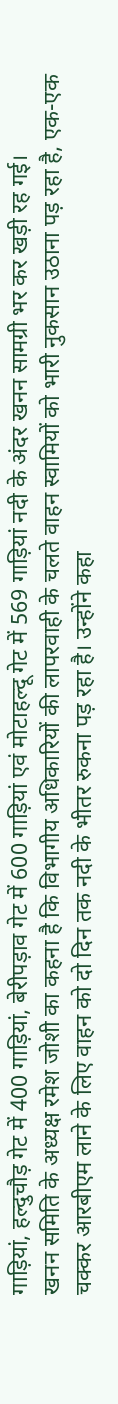गाड़ियां, हल्दुचौड़ गेट में 400 गाड़ियां, बेरीपड़ाव गेट में 600 गाड़ियां एवं मोटाहल्दू गेट में 569 गाड़ियां नदी के अंदर खनन सामग्री भर कर खड़ी रह गई।
खनन समिति के अध्यक्ष रमेश जोशी का कहना है कि विभागीय अधिकारियों की लापरवाही के चलते वाहन स्वामियों को भारी नुकसान उठाना पड़ रहा है, एक-एक चक्कर आरबीएम लाने के लिए वाहन को दो दिन तक नदी के भीतर रुकना पड़ रहा है। उन्होंने कहा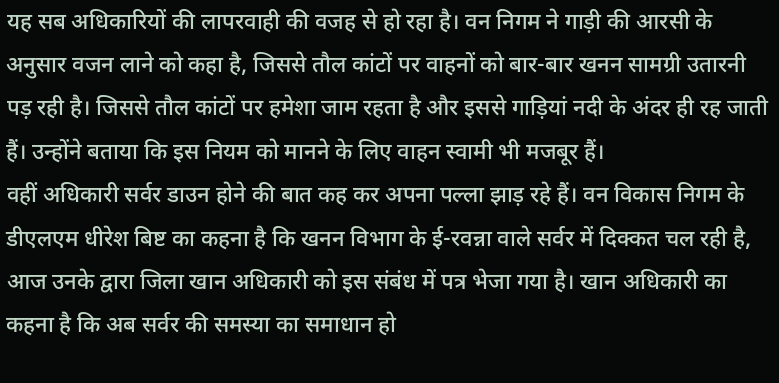यह सब अधिकारियों की लापरवाही की वजह से हो रहा है। वन निगम ने गाड़ी की आरसी के अनुसार वजन लाने को कहा है, जिससे तौल कांटों पर वाहनों को बार-बार खनन सामग्री उतारनी पड़ रही है। जिससे तौल कांटों पर हमेशा जाम रहता है और इससे गाड़ियां नदी के अंदर ही रह जाती हैं। उन्होंने बताया कि इस नियम को मानने के लिए वाहन स्वामी भी मजबूर हैं।
वहीं अधिकारी सर्वर डाउन होने की बात कह कर अपना पल्ला झाड़ रहे हैं। वन विकास निगम के डीएलएम धीरेश बिष्ट का कहना है कि खनन विभाग के ई-रवन्ना वाले सर्वर में दिक्कत चल रही है, आज उनके द्वारा जिला खान अधिकारी को इस संबंध में पत्र भेजा गया है। खान अधिकारी का कहना है कि अब सर्वर की समस्या का समाधान हो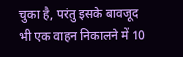चुका है, परंतु इसके बावजूद भी एक वाहन निकालने में 10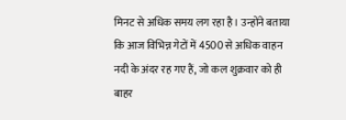मिनट से अधिक समय लग रहा है। उन्होंने बताया कि आज विभिन्न गेटों में 4500 से अधिक वाहन नदी के अंदर रह गए हैं, जो कल शुक्रवार को ही बाहर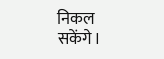निकल सकेंगे।